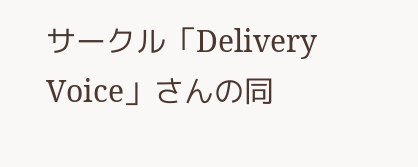サークル「Delivery Voice」さんの同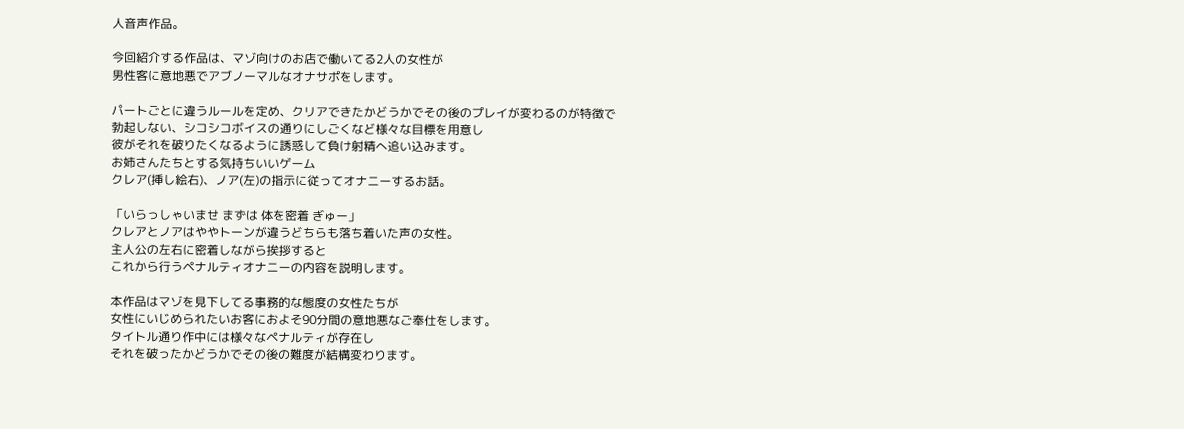人音声作品。

今回紹介する作品は、マゾ向けのお店で働いてる2人の女性が
男性客に意地悪でアブノーマルなオナサポをします。

パートごとに違うルールを定め、クリアできたかどうかでその後のプレイが変わるのが特徴で
勃起しない、シコシコボイスの通りにしごくなど様々な目標を用意し
彼がそれを破りたくなるように誘惑して負け射精へ追い込みます。
お姉さんたちとする気持ちいいゲーム
クレア(挿し絵右)、ノア(左)の指示に従ってオナニーするお話。

「いらっしゃいませ まずは 体を密着 ぎゅー」
クレアとノアはややトーンが違うどちらも落ち着いた声の女性。
主人公の左右に密着しながら挨拶すると
これから行うペナルティオナニーの内容を説明します。

本作品はマゾを見下してる事務的な態度の女性たちが
女性にいじめられたいお客におよそ90分間の意地悪なご奉仕をします。
タイトル通り作中には様々なペナルティが存在し
それを破ったかどうかでその後の難度が結構変わります。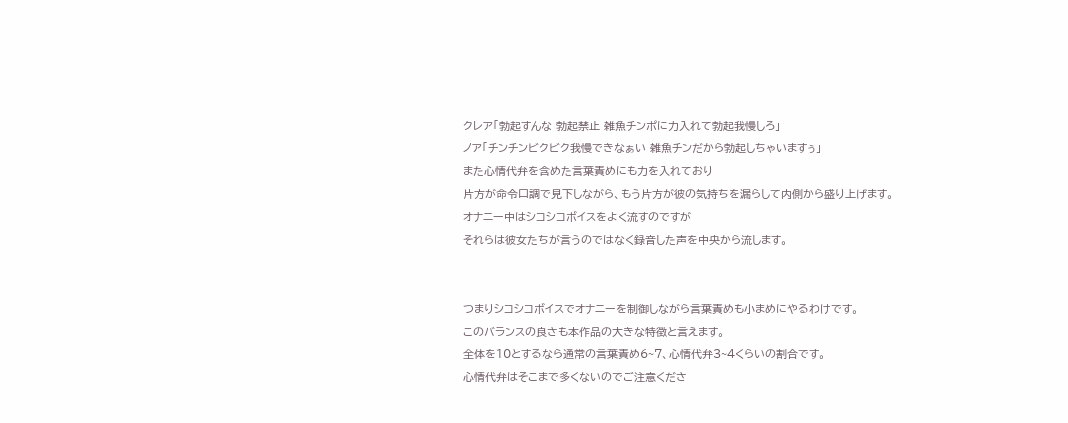クレア「勃起すんな 勃起禁止 雑魚チンポに力入れて勃起我慢しろ」
ノア「チンチンビクビク我慢できなぁい 雑魚チンだから勃起しちゃいますぅ」
また心情代弁を含めた言葉責めにも力を入れており
片方が命令口調で見下しながら、もう片方が彼の気持ちを漏らして内側から盛り上げます。
オナニー中はシコシコボイスをよく流すのですが
それらは彼女たちが言うのではなく録音した声を中央から流します。


つまりシコシコボイスでオナニーを制御しながら言葉責めも小まめにやるわけです。
このバランスの良さも本作品の大きな特徴と言えます。
全体を10とするなら通常の言葉責め6~7、心情代弁3~4くらいの割合です。
心情代弁はそこまで多くないのでご注意くださ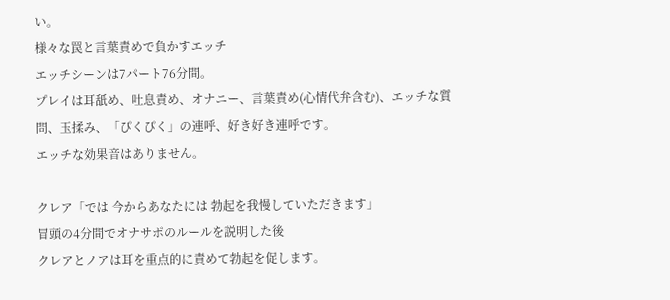い。
様々な罠と言葉責めで負かすエッチ
エッチシーンは7パート76分間。
プレイは耳舐め、吐息責め、オナニー、言葉責め(心情代弁含む)、エッチな質問、玉揉み、「ぴくぴく」の連呼、好き好き連呼です。
エッチな効果音はありません。

クレア「では 今からあなたには 勃起を我慢していただきます」
冒頭の4分間でオナサポのルールを説明した後
クレアとノアは耳を重点的に責めて勃起を促します。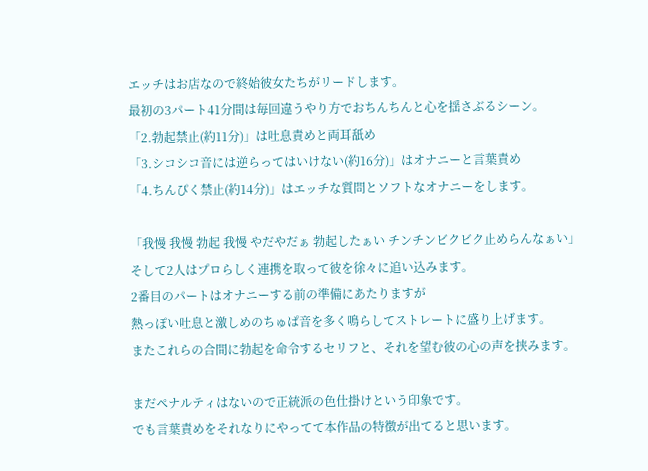エッチはお店なので終始彼女たちがリードします。
最初の3パート41分間は毎回違うやり方でおちんちんと心を揺さぶるシーン。
「2.勃起禁止(約11分)」は吐息責めと両耳舐め
「3.シコシコ音には逆らってはいけない(約16分)」はオナニーと言葉責め
「4.ちんぴく禁止(約14分)」はエッチな質問とソフトなオナニーをします。

「我慢 我慢 勃起 我慢 やだやだぁ 勃起したぁい チンチンビクビク止めらんなぁい」
そして2人はプロらしく連携を取って彼を徐々に追い込みます。
2番目のパートはオナニーする前の準備にあたりますが
熱っぽい吐息と激しめのちゅぱ音を多く鳴らしてストレートに盛り上げます。
またこれらの合間に勃起を命令するセリフと、それを望む彼の心の声を挟みます。

まだペナルティはないので正統派の色仕掛けという印象です。
でも言葉責めをそれなりにやってて本作品の特徴が出てると思います。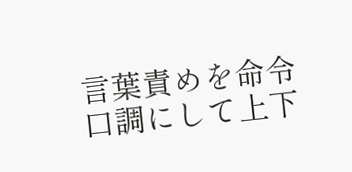言葉責めを命令口調にして上下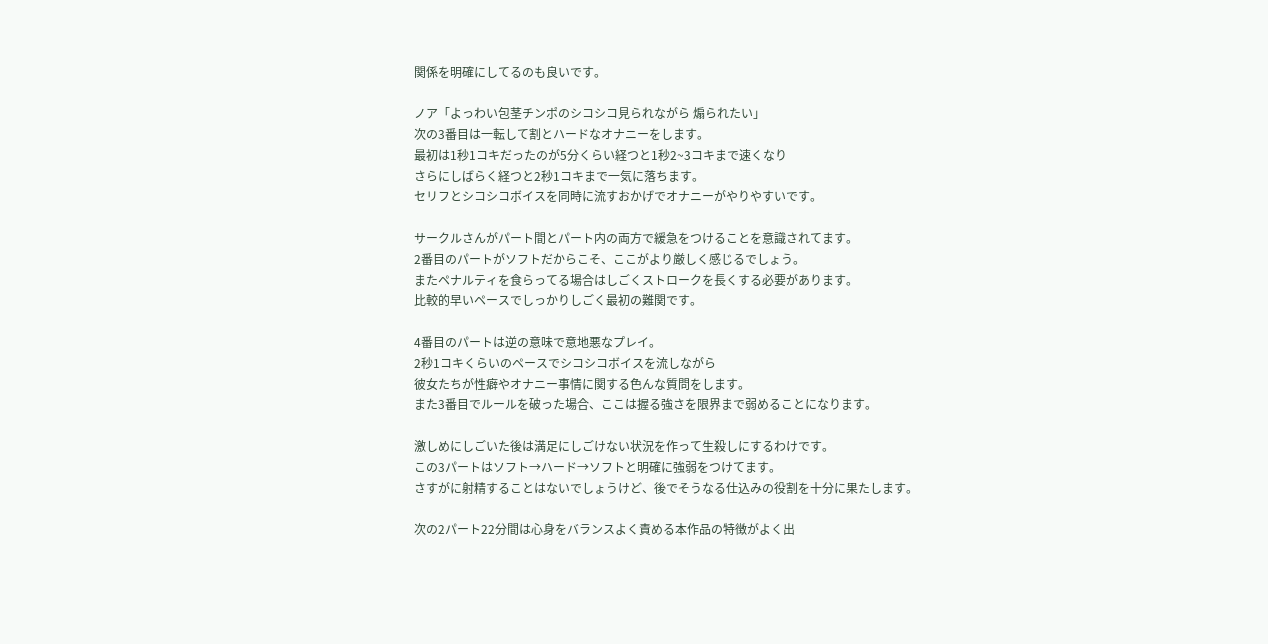関係を明確にしてるのも良いです。

ノア「よっわい包茎チンポのシコシコ見られながら 煽られたい」
次の3番目は一転して割とハードなオナニーをします。
最初は1秒1コキだったのが5分くらい経つと1秒2~3コキまで速くなり
さらにしばらく経つと2秒1コキまで一気に落ちます。
セリフとシコシコボイスを同時に流すおかげでオナニーがやりやすいです。

サークルさんがパート間とパート内の両方で緩急をつけることを意識されてます。
2番目のパートがソフトだからこそ、ここがより厳しく感じるでしょう。
またペナルティを食らってる場合はしごくストロークを長くする必要があります。
比較的早いペースでしっかりしごく最初の難関です。

4番目のパートは逆の意味で意地悪なプレイ。
2秒1コキくらいのペースでシコシコボイスを流しながら
彼女たちが性癖やオナニー事情に関する色んな質問をします。
また3番目でルールを破った場合、ここは握る強さを限界まで弱めることになります。

激しめにしごいた後は満足にしごけない状況を作って生殺しにするわけです。
この3パートはソフト→ハード→ソフトと明確に強弱をつけてます。
さすがに射精することはないでしょうけど、後でそうなる仕込みの役割を十分に果たします。

次の2パート22分間は心身をバランスよく責める本作品の特徴がよく出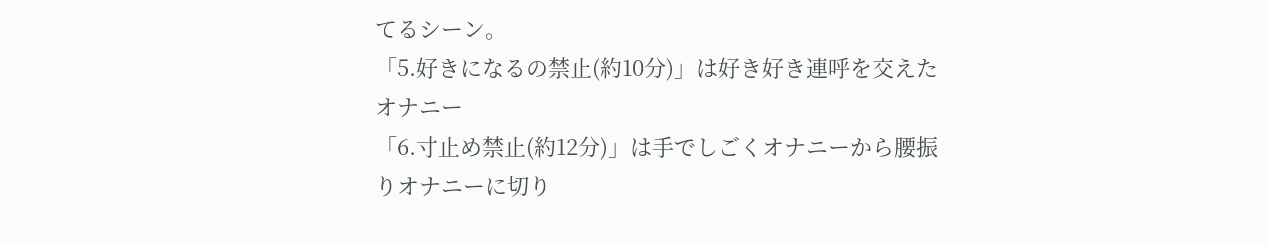てるシーン。
「5.好きになるの禁止(約10分)」は好き好き連呼を交えたオナニー
「6.寸止め禁止(約12分)」は手でしごくオナニーから腰振りオナニーに切り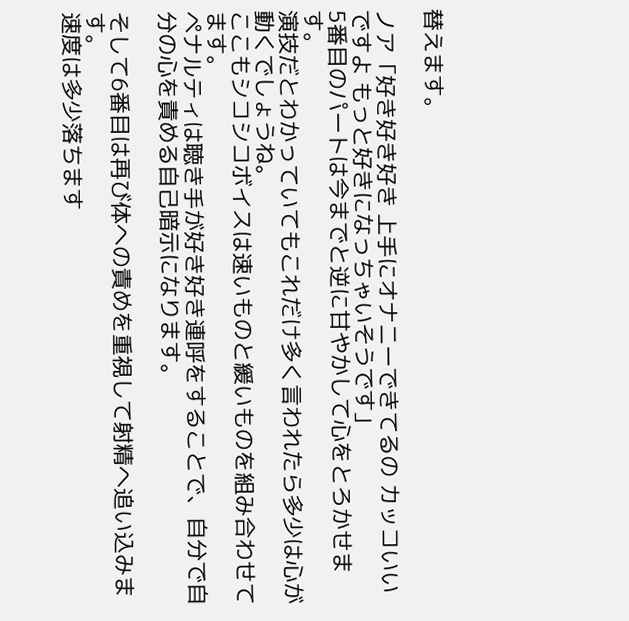替えます。

ノア「好き好き好き 上手にオナニーできてるの カッコいいですよ もっと好きになっちゃいそうです」
5番目のパートは今までと逆に甘やかして心をとろかせます。
演技だとわかっていてもこれだけ多く言われたら多少は心が動くでしょうね。
ここもシコシコボイスは速いものと緩いものを組み合わせてます。
ペナルティは聴き手が好き好き連呼をすることで、自分で自分の心を責める自己暗示になります。

そして6番目は再び体への責めを重視して射精へ追い込みます。
速度は多少落ちます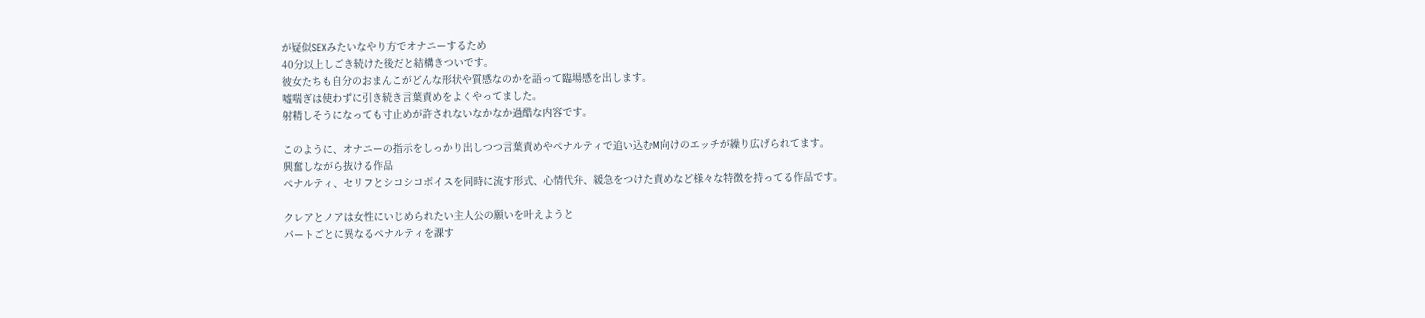が疑似SEXみたいなやり方でオナニーするため
40分以上しごき続けた後だと結構きついです。
彼女たちも自分のおまんこがどんな形状や質感なのかを語って臨場感を出します。
嘘喘ぎは使わずに引き続き言葉責めをよくやってました。
射精しそうになっても寸止めが許されないなかなか過酷な内容です。

このように、オナニーの指示をしっかり出しつつ言葉責めやペナルティで追い込むM向けのエッチが繰り広げられてます。
興奮しながら抜ける作品
ペナルティ、セリフとシコシコボイスを同時に流す形式、心情代弁、緩急をつけた責めなど様々な特徴を持ってる作品です。

クレアとノアは女性にいじめられたい主人公の願いを叶えようと
パートごとに異なるペナルティを課す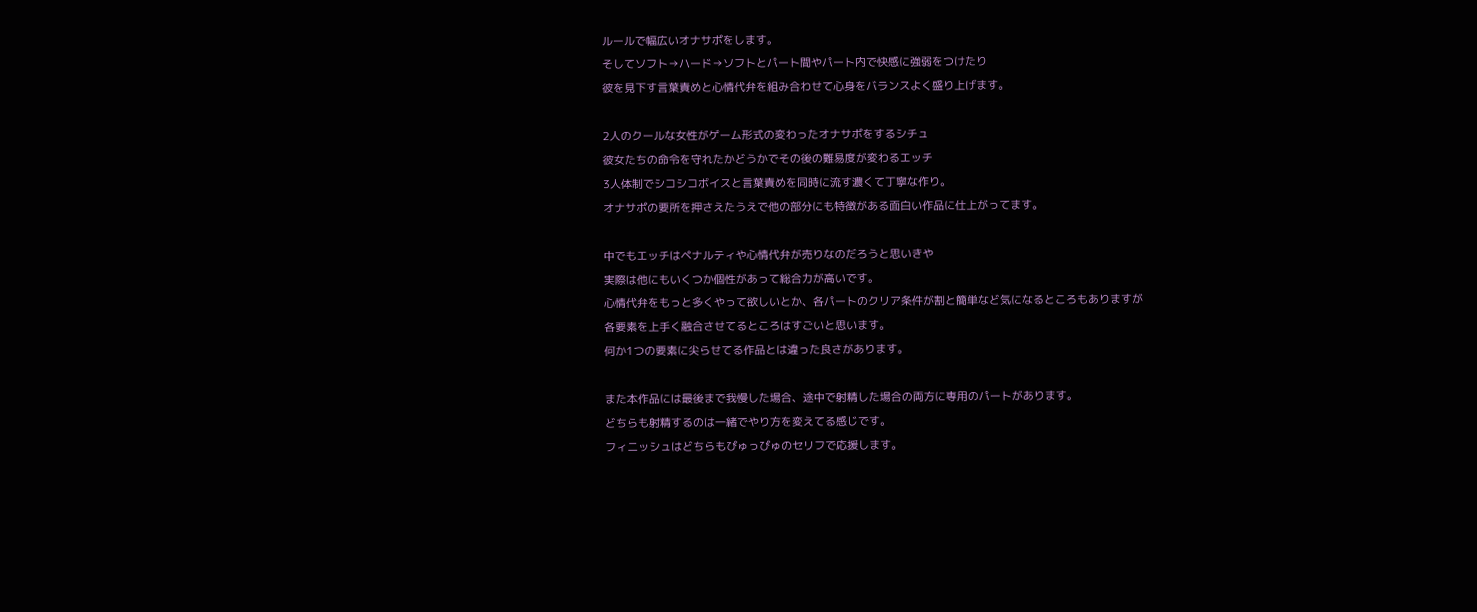ルールで幅広いオナサポをします。
そしてソフト→ハード→ソフトとパート間やパート内で快感に強弱をつけたり
彼を見下す言葉責めと心情代弁を組み合わせて心身をバランスよく盛り上げます。

2人のクールな女性がゲーム形式の変わったオナサポをするシチュ
彼女たちの命令を守れたかどうかでその後の難易度が変わるエッチ
3人体制でシコシコボイスと言葉責めを同時に流す濃くて丁寧な作り。
オナサポの要所を押さえたうえで他の部分にも特徴がある面白い作品に仕上がってます。

中でもエッチはペナルティや心情代弁が売りなのだろうと思いきや
実際は他にもいくつか個性があって総合力が高いです。
心情代弁をもっと多くやって欲しいとか、各パートのクリア条件が割と簡単など気になるところもありますが
各要素を上手く融合させてるところはすごいと思います。
何か1つの要素に尖らせてる作品とは違った良さがあります。

また本作品には最後まで我慢した場合、途中で射精した場合の両方に専用のパートがあります。
どちらも射精するのは一緒でやり方を変えてる感じです。
フィニッシュはどちらもぴゅっぴゅのセリフで応援します。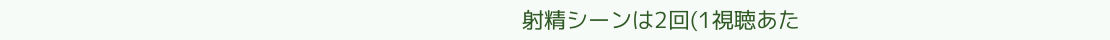射精シーンは2回(1視聴あた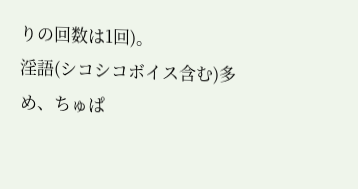りの回数は1回)。
淫語(シコシコボイス含む)多め、ちゅぱ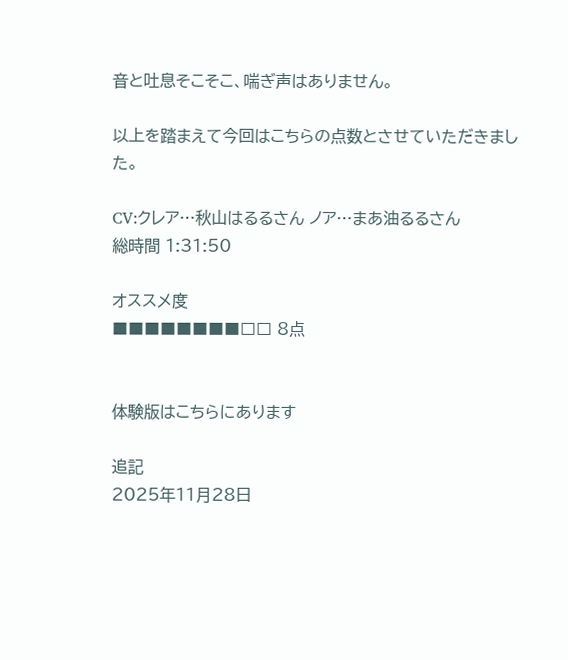音と吐息そこそこ、喘ぎ声はありません。

以上を踏まえて今回はこちらの点数とさせていただきました。

CV:クレア…秋山はるるさん ノア…まあ油るるさん
総時間 1:31:50

オススメ度
■■■■■■■■□□ 8点


体験版はこちらにあります

追記
2025年11月28日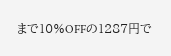まで10%OFFの1287円で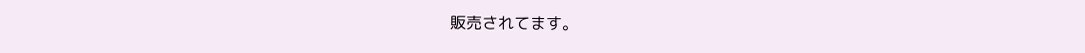販売されてます。